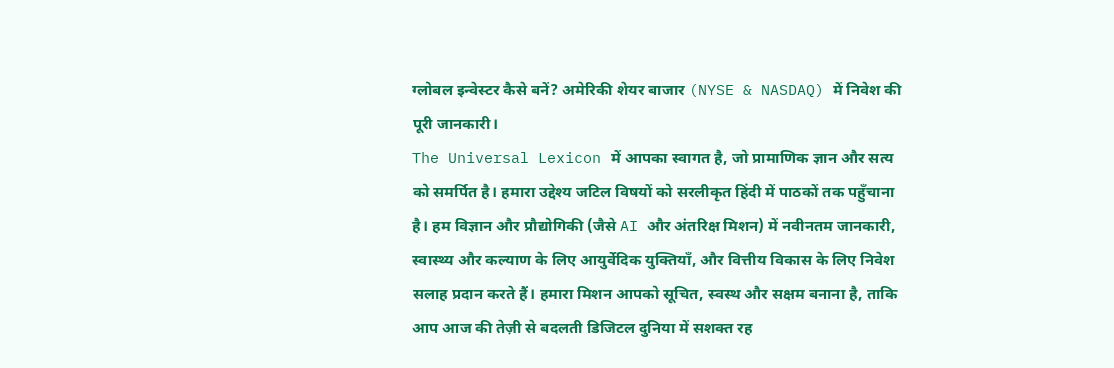ग्लोबल इन्वेस्टर कैसे बनें? अमेरिकी शेयर बाजार (NYSE & NASDAQ) में निवेश की पूरी जानकारी।
The Universal Lexicon में आपका स्वागत है, जो प्रामाणिक ज्ञान और सत्य को समर्पित है। हमारा उद्देश्य जटिल विषयों को सरलीकृत हिंदी में पाठकों तक पहुँचाना है। हम विज्ञान और प्रौद्योगिकी (जैसे AI और अंतरिक्ष मिशन) में नवीनतम जानकारी, स्वास्थ्य और कल्याण के लिए आयुर्वेदिक युक्तियाँ, और वित्तीय विकास के लिए निवेश सलाह प्रदान करते हैं। हमारा मिशन आपको सूचित, स्वस्थ और सक्षम बनाना है, ताकि आप आज की तेज़ी से बदलती डिजिटल दुनिया में सशक्त रह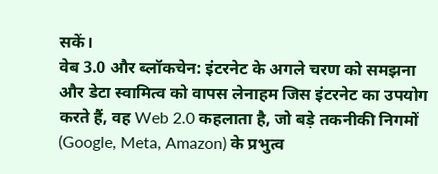सकें।
वेब 3.0 और ब्लॉकचेन: इंटरनेट के अगले चरण को समझना और डेटा स्वामित्व को वापस लेनाहम जिस इंटरनेट का उपयोग करते हैं, वह Web 2.0 कहलाता है, जो बड़े तकनीकी निगमों (Google, Meta, Amazon) के प्रभुत्व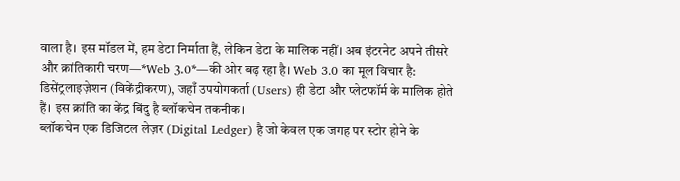वाला है। इस मॉडल में, हम डेटा निर्माता हैं, लेकिन डेटा के मालिक नहीं। अब इंटरनेट अपने तीसरे और क्रांतिकारी चरण—*Web 3.0*—की ओर बढ़ रहा है। Web 3.0 का मूल विचार है: डिसेंट्रलाइज़ेशन (विकेंद्रीकरण), जहाँ उपयोगकर्ता (Users) ही डेटा और प्लेटफॉर्म के मालिक होते हैं। इस क्रांति का केंद्र बिंदु है ब्लॉकचेन तकनीक।
ब्लॉकचेन एक डिजिटल लेज़र (Digital Ledger) है जो केवल एक जगह पर स्टोर होने के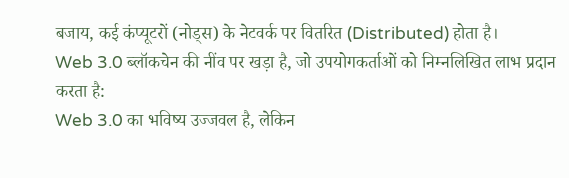बजाय, कई कंप्यूटरों (नोड्स) के नेटवर्क पर वितरित (Distributed) होता है।
Web 3.0 ब्लॉकचेन की नींव पर खड़ा है, जो उपयोगकर्ताओं को निम्नलिखित लाभ प्रदान करता है:
Web 3.0 का भविष्य उज्जवल है, लेकिन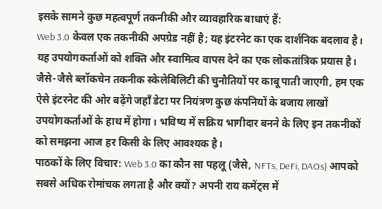इसके सामने कुछ महत्वपूर्ण तकनीकी और व्यावहारिक बाधाएं हैं:
Web 3.0 केवल एक तकनीकी अपग्रेड नहीं है; यह इंटरनेट का एक दार्शनिक बदलाव है। यह उपयोगकर्ताओं को शक्ति और स्वामित्व वापस देने का एक लोकतांत्रिक प्रयास है। जैसे-जैसे ब्लॉकचेन तकनीक स्केलेबिलिटी की चुनौतियों पर काबू पाती जाएगी, हम एक ऐसे इंटरनेट की ओर बढ़ेंगे जहाँ डेटा पर नियंत्रण कुछ कंपनियों के बजाय लाखों उपयोगकर्ताओं के हाथ में होगा। भविष्य में सक्रिय भागीदार बनने के लिए इन तकनीकों को समझना आज हर किसी के लिए आवश्यक है।
पाठकों के लिए विचार: Web 3.0 का कौन सा पहलू (जैसे, NFTs, DeFi, DAOs) आपको सबसे अधिक रोमांचक लगता है और क्यों? अपनी राय कमेंट्स में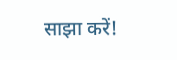साझा करें!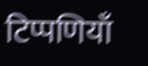टिप्पणियाँ